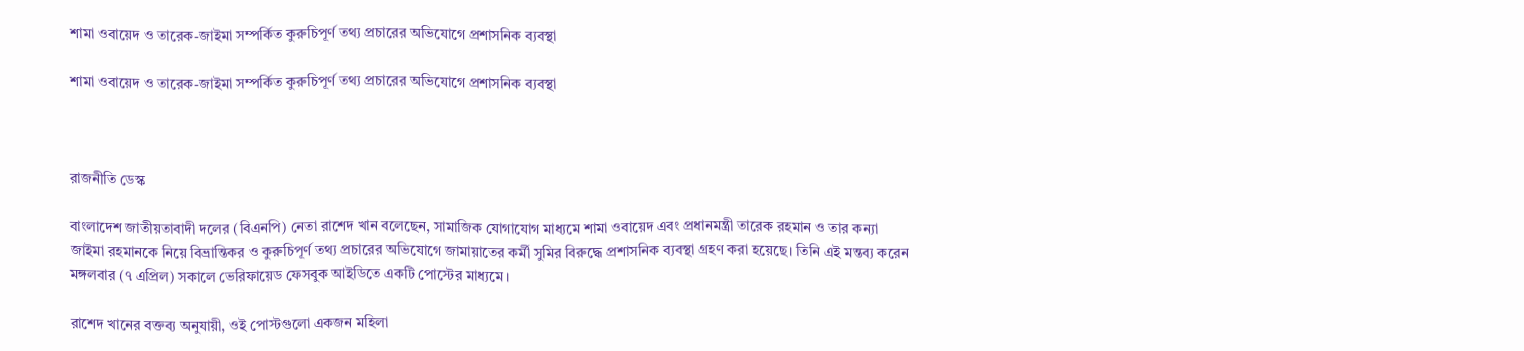শামা ওবায়েদ ও তারেক-জাইমা সম্পর্কিত কুরুচিপূর্ণ তথ্য প্রচারের অভিযোগে প্রশাসনিক ব্যবস্থা

শামা ওবায়েদ ও তারেক-জাইমা সম্পর্কিত কুরুচিপূর্ণ তথ্য প্রচারের অভিযোগে প্রশাসনিক ব্যবস্থা



রাজনীতি ডেস্ক

বাংলাদেশ জাতীয়তাবাদী দলের (বিএনপি) নেতা রাশেদ খান বলেছেন, সামাজিক যোগাযোগ মাধ্যমে শামা ওবায়েদ এবং প্রধানমন্ত্রী তারেক রহমান ও তার কন্যা জাইমা রহমানকে নিয়ে বিভ্রান্তিকর ও কুরুচিপূর্ণ তথ্য প্রচারের অভিযোগে জামায়াতের কর্মী সুমির বিরুদ্ধে প্রশাসনিক ব্যবস্থা গ্রহণ করা হয়েছে। তিনি এই মন্তব্য করেন মঙ্গলবার (৭ এপ্রিল) সকালে ভেরিফায়েড ফেসবুক আইডিতে একটি পোস্টের মাধ্যমে।

রাশেদ খানের বক্তব্য অনুযায়ী, ওই পোস্টগুলো একজন মহিলা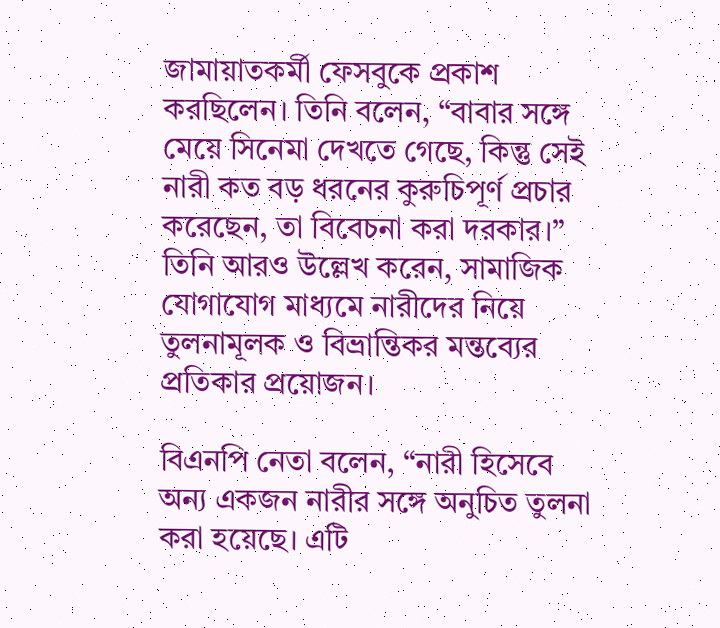জামায়াতকর্মী ফেসবুকে প্রকাশ করছিলেন। তিনি বলেন, “বাবার সঙ্গে মেয়ে সিনেমা দেখতে গেছে, কিন্তু সেই নারী কত বড় ধরনের কুরুচিপূর্ণ প্রচার করেছেন, তা বিবেচনা করা দরকার।” তিনি আরও উল্লেখ করেন, সামাজিক যোগাযোগ মাধ্যমে নারীদের নিয়ে তুলনামূলক ও বিভ্রান্তিকর মন্তব্যের প্রতিকার প্রয়োজন।

বিএনপি নেতা বলেন, “নারী হিসেবে অন্য একজন নারীর সঙ্গে অনুচিত তুলনা করা হয়েছে। এটি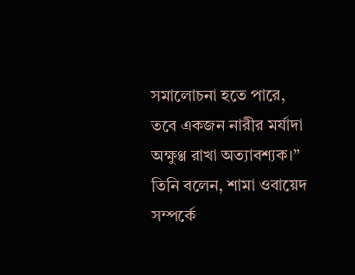সমালোচনা হতে পারে, তবে একজন নারীর মর্যাদা অক্ষুণ্ণ রাখা অত্যাবশ্যক।” তিনি বলেন, শামা ওবায়েদ সম্পর্কে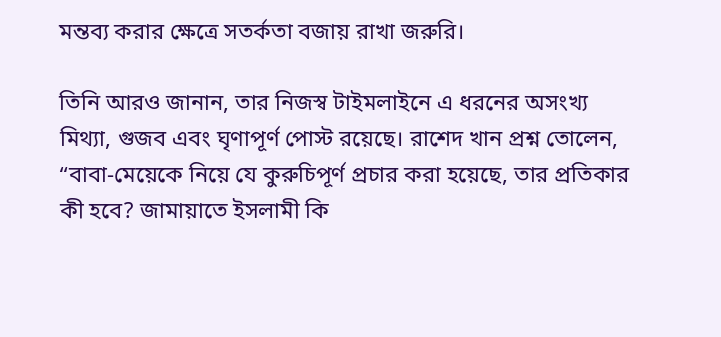মন্তব্য করার ক্ষেত্রে সতর্কতা বজায় রাখা জরুরি।

তিনি আরও জানান, তার নিজস্ব টাইমলাইনে এ ধরনের অসংখ্য মিথ্যা, গুজব এবং ঘৃণাপূর্ণ পোস্ট রয়েছে। রাশেদ খান প্রশ্ন তোলেন, “বাবা-মেয়েকে নিয়ে যে কুরুচিপূর্ণ প্রচার করা হয়েছে, তার প্রতিকার কী হবে? জামায়াতে ইসলামী কি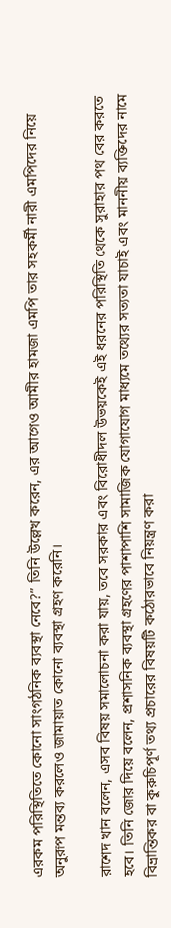এরকম পরিস্থিতিতে কোনো সাংগঠনিক ব্যবস্থা নেবে?” তিনি উল্লেখ করেন, এর আগেও আমীর হামজা এমপি তার সহকর্মী নারী এমপিদের নিয়ে অনুরূপ মন্তব্য করলেও জামায়াত কোনো ব্যবস্থা গ্রহণ করেনি।

রাশেদ খান বলেন, এসব বিষয় সমালোচনা করা যায়, তবে সরকার এবং বিরোধীদল উভয়কেই এই ধরনের পরিস্থিতি থেকে সুরাহার পথ বের করতে হবে। তিনি জোর দিয়ে বলেন, প্রশাসনিক ব্যবস্থা গ্রহণের পাশাপাশি সামাজিক যোগাযোগ মাধ্যমে তথ্যের সত্যতা যাচাই এবং মাননীয় ব্যক্তিদের নামে বিভ্রান্তিকর বা কুরুচিপূর্ণ তথ্য প্রচারের বিষয়টি কঠোরভাবে নিয়ন্ত্রণ করা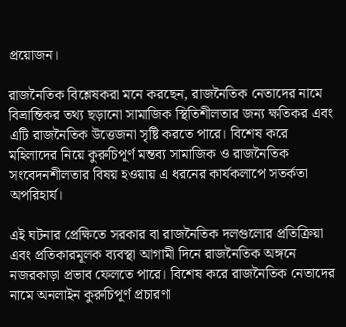প্রয়োজন।

রাজনৈতিক বিশ্লেষকরা মনে করছেন, রাজনৈতিক নেতাদের নামে বিভ্রান্তিকর তথ্য ছড়ানো সামাজিক স্থিতিশীলতার জন্য ক্ষতিকর এবং এটি রাজনৈতিক উত্তেজনা সৃষ্টি করতে পারে। বিশেষ করে মহিলাদের নিয়ে কুরুচিপূর্ণ মন্তব্য সামাজিক ও রাজনৈতিক সংবেদনশীলতার বিষয় হওয়ায় এ ধরনের কার্যকলাপে সতর্কতা অপরিহার্য।

এই ঘটনার প্রেক্ষিতে সরকার বা রাজনৈতিক দলগুলোর প্রতিক্রিয়া এবং প্রতিকারমূলক ব্যবস্থা আগামী দিনে রাজনৈতিক অঙ্গনে নজরকাড়া প্রভাব ফেলতে পারে। বিশেষ করে রাজনৈতিক নেতাদের নামে অনলাইন কুরুচিপূর্ণ প্রচারণা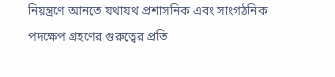নিয়ন্ত্রণে আনতে যথাযথ প্রশাসনিক এবং সাংগঠনিক পদক্ষেপ গ্রহণের গুরুত্বের প্রতি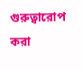গুরুত্বারোপ করা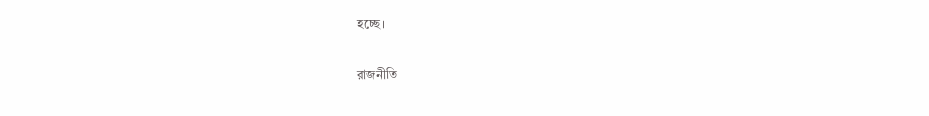হচ্ছে।

রাজনীতি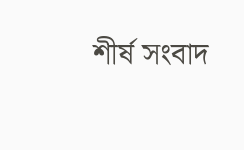শীর্ষ সংবাদ